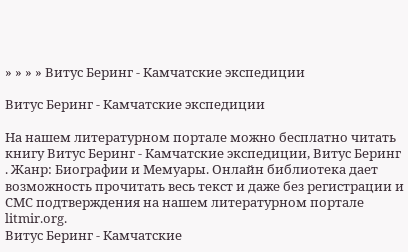» » » » Витус Беринг - Камчатские экспедиции

Витус Беринг - Камчатские экспедиции

На нашем литературном портале можно бесплатно читать книгу Витус Беринг - Камчатские экспедиции, Витус Беринг . Жанр: Биографии и Мемуары. Онлайн библиотека дает возможность прочитать весь текст и даже без регистрации и СМС подтверждения на нашем литературном портале litmir.org.
Витус Беринг - Камчатские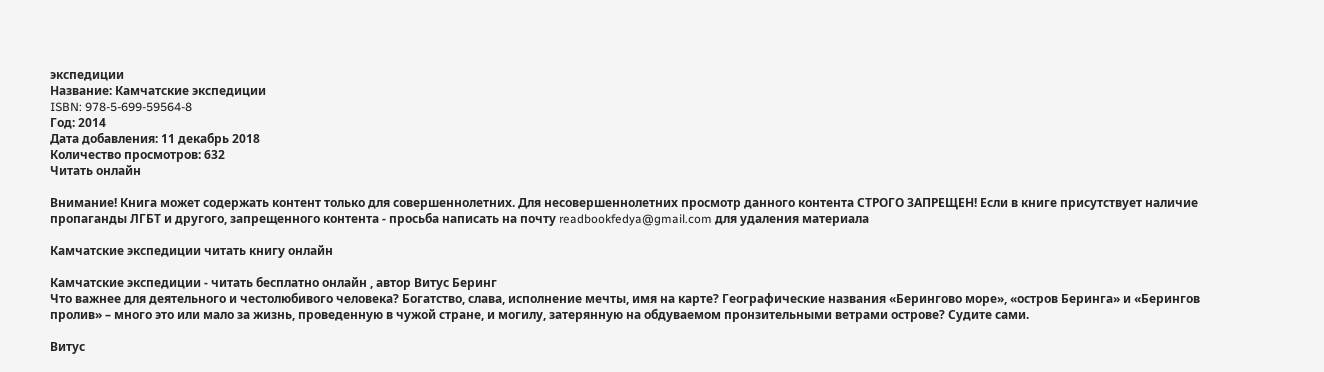экспедиции
Название: Камчатские экспедиции
ISBN: 978-5-699-59564-8
Год: 2014
Дата добавления: 11 декабрь 2018
Количество просмотров: 632
Читать онлайн

Внимание! Книга может содержать контент только для совершеннолетних. Для несовершеннолетних просмотр данного контента СТРОГО ЗАПРЕЩЕН! Если в книге присутствует наличие пропаганды ЛГБТ и другого, запрещенного контента - просьба написать на почту readbookfedya@gmail.com для удаления материала

Камчатские экспедиции читать книгу онлайн

Камчатские экспедиции - читать бесплатно онлайн , автор Витус Беринг
Что важнее для деятельного и честолюбивого человека? Богатство, слава, исполнение мечты, имя на карте? Географические названия «Берингово море», «остров Беринга» и «Берингов пролив» – много это или мало за жизнь, проведенную в чужой стране, и могилу, затерянную на обдуваемом пронзительными ветрами острове? Судите сами.

Витус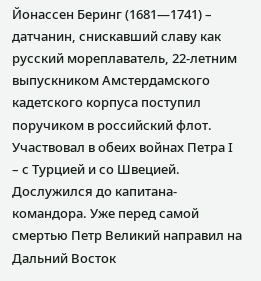Йонассен Беринг (1681—1741) – датчанин, снискавший славу как русский мореплаватель, 22-летним выпускником Амстердамского кадетского корпуса поступил поручиком в российский флот. Участвовал в обеих войнах Петра I – с Турцией и со Швецией. Дослужился до капитана-командора. Уже перед самой смертью Петр Великий направил на Дальний Восток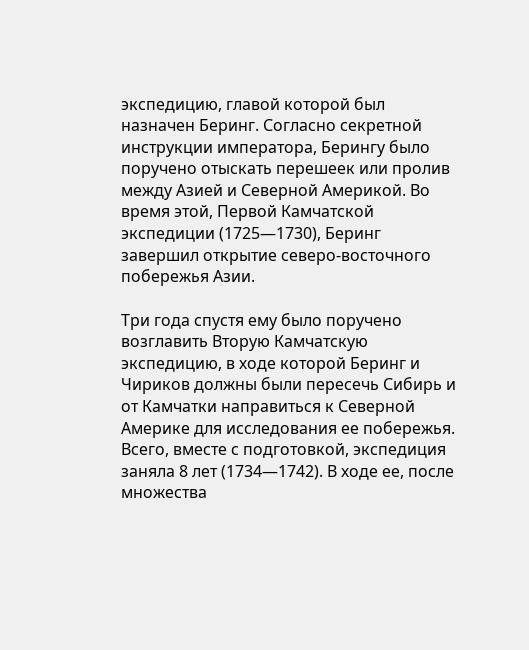экспедицию, главой которой был назначен Беринг. Согласно секретной инструкции императора, Берингу было поручено отыскать перешеек или пролив между Азией и Северной Америкой. Во время этой, Первой Камчатской экспедиции (1725—1730), Беринг завершил открытие северо-восточного побережья Азии.

Три года спустя ему было поручено возглавить Вторую Камчатскую экспедицию, в ходе которой Беринг и Чириков должны были пересечь Сибирь и от Камчатки направиться к Северной Америке для исследования ее побережья. Всего, вместе с подготовкой, экспедиция заняла 8 лет (1734—1742). В ходе ее, после множества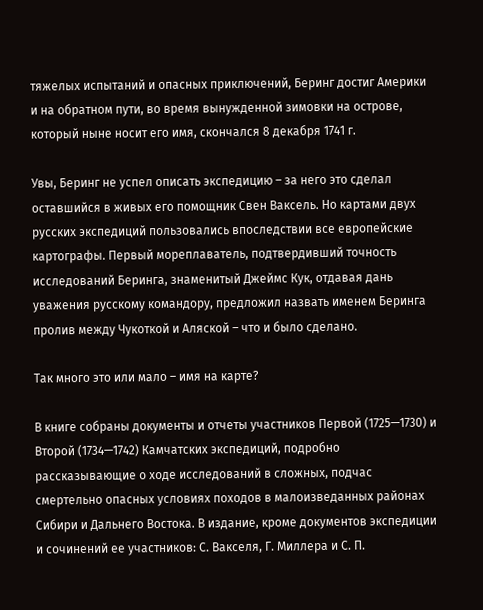тяжелых испытаний и опасных приключений, Беринг достиг Америки и на обратном пути, во время вынужденной зимовки на острове, который ныне носит его имя, скончался 8 декабря 1741 г.

Увы, Беринг не успел описать экспедицию – за него это сделал оставшийся в живых его помощник Свен Ваксель. Но картами двух русских экспедиций пользовались впоследствии все европейские картографы. Первый мореплаватель, подтвердивший точность исследований Беринга, знаменитый Джеймс Кук, отдавая дань уважения русскому командору, предложил назвать именем Беринга пролив между Чукоткой и Аляской – что и было сделано.

Так много это или мало – имя на карте?

В книге собраны документы и отчеты участников Первой (1725—1730) и Второй (1734—1742) Камчатских экспедиций, подробно рассказывающие о ходе исследований в сложных, подчас смертельно опасных условиях походов в малоизведанных районах Сибири и Дальнего Востока. В издание, кроме документов экспедиции и сочинений ее участников: С. Вакселя, Г. Миллера и С. П.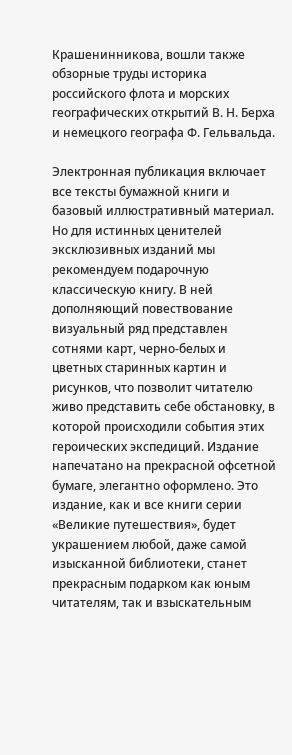Крашенинникова, вошли также обзорные труды историка российского флота и морских географических открытий В. Н. Берха и немецкого географа Ф. Гельвальда.

Электронная публикация включает все тексты бумажной книги и базовый иллюстративный материал. Но для истинных ценителей эксклюзивных изданий мы рекомендуем подарочную классическую книгу. В ней дополняющий повествование визуальный ряд представлен сотнями карт, черно-белых и цветных старинных картин и рисунков, что позволит читателю живо представить себе обстановку, в которой происходили события этих героических экспедиций. Издание напечатано на прекрасной офсетной бумаге, элегантно оформлено. Это издание, как и все книги серии «Великие путешествия», будет украшением любой, даже самой изысканной библиотеки, станет прекрасным подарком как юным читателям, так и взыскательным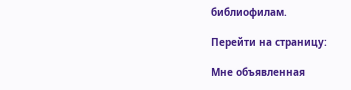библиофилам.

Перейти на страницу:

Мне объявленная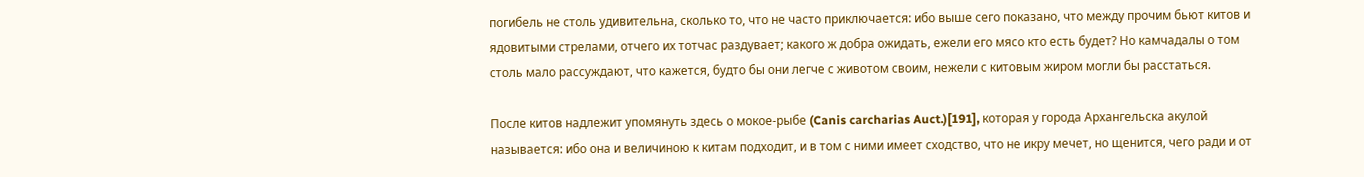погибель не столь удивительна, сколько то, что не часто приключается: ибо выше сего показано, что между прочим бьют китов и ядовитыми стрелами, отчего их тотчас раздувает; какого ж добра ожидать, ежели его мясо кто есть будет? Но камчадалы о том столь мало рассуждают, что кажется, будто бы они легче с животом своим, нежели с китовым жиром могли бы расстаться.

После китов надлежит упомянуть здесь о мокое-рыбе (Canis carcharias Auct.)[191], которая у города Архангельска акулой называется: ибо она и величиною к китам подходит, и в том с ними имеет сходство, что не икру мечет, но щенится, чего ради и от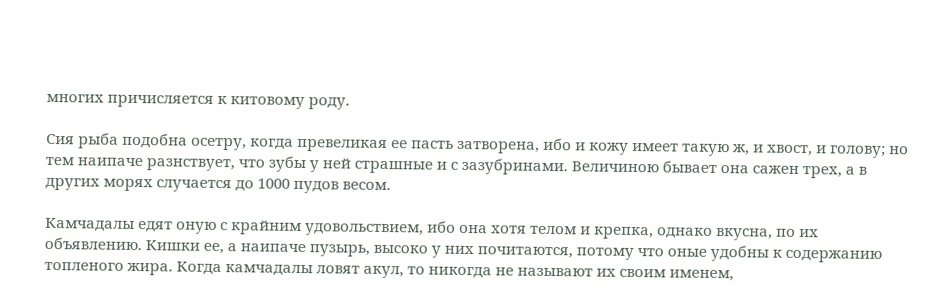многих причисляется к китовому роду.

Сия рыба подобна осетру, когда превеликая ее пасть затворена, ибо и кожу имеет такую ж, и хвост, и голову; но тем наипаче разнствует, что зубы у ней страшные и с зазубринами. Величиною бывает она сажен трех, а в других морях случается до 1000 пудов весом.

Камчадалы едят оную с крайним удовольствием, ибо она хотя телом и крепка, однако вкусна, по их объявлению. Кишки ее, а наипаче пузырь, высоко у них почитаются, потому что оные удобны к содержанию топленого жира. Когда камчадалы ловят акул, то никогда не называют их своим именем,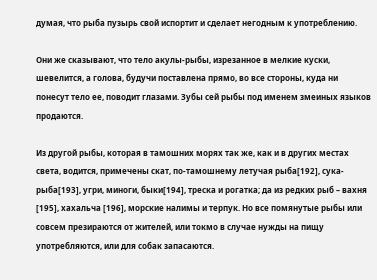думая, что рыба пузырь свой испортит и сделает негодным к употреблению.

Они же сказывают, что тело акулы-рыбы, изрезанное в мелкие куски, шевелится, а голова, будучи поставлена прямо, во все стороны, куда ни понесут тело ее, поводит глазами. Зубы сей рыбы под именем змеиных языков продаются.

Из другой рыбы, которая в тамошних морях так же, как и в других местах света, водится, примечены скат, по-тамошнему летучая рыба[192], сука-рыба[193], угри, миноги, быки[194], треска и рогатка; да из редких рыб – вахня [195], хахальча [196], морские налимы и терпук. Но все помянутые рыбы или совсем презираются от жителей, или токмо в случае нужды на пищу употребляются, или для собак запасаются.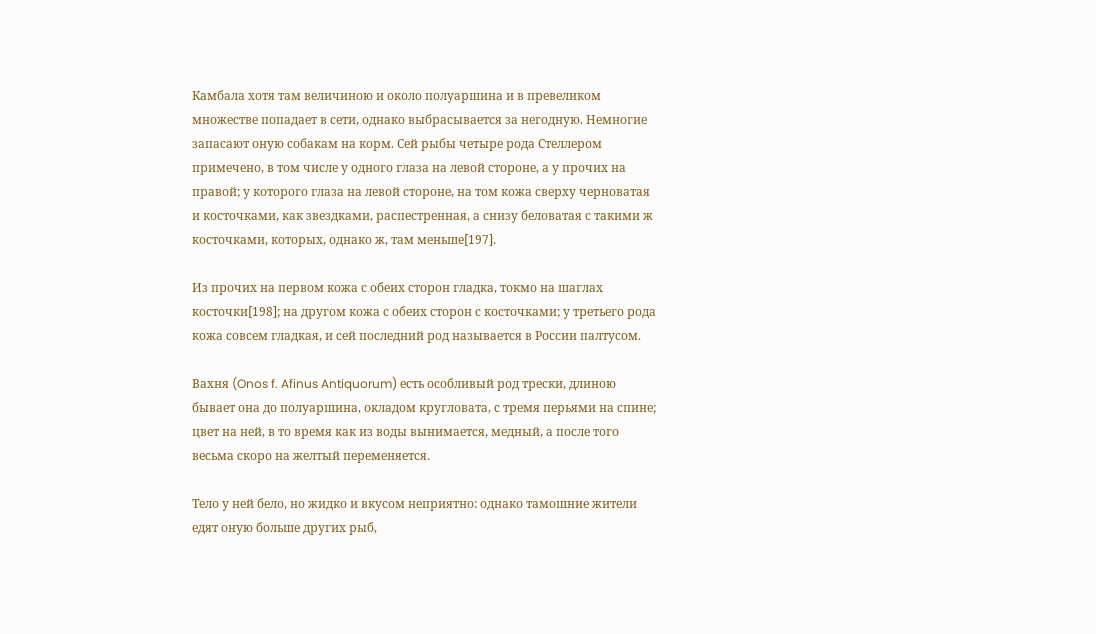Камбала хотя там величиною и около полуаршина и в превеликом множестве попадает в сети, однако выбрасывается за негодную. Немногие запасают оную собакам на корм. Сей рыбы четыре рода Стеллером примечено, в том числе у одного глаза на левой стороне, а у прочих на правой; у которого глаза на левой стороне, на том кожа сверху черноватая и косточками, как звездками, распестренная, а снизу беловатая с такими ж косточками, которых, однако ж, там меньше[197].

Из прочих на первом кожа с обеих сторон гладка, токмо на шаглах косточки[198]; на другом кожа с обеих сторон с косточками; у третьего рода кожа совсем гладкая, и сей последний род называется в России палтусом.

Вахня (Onos f. Afinus Antiquorum) есть особливый род трески, длиною бывает она до полуаршина, окладом кругловата, с тремя перьями на спине; цвет на ней, в то время как из воды вынимается, медный, а после того весьма скоро на желтый переменяется.

Тело у ней бело, но жидко и вкусом неприятно: однако тамошние жители едят оную больше других рыб,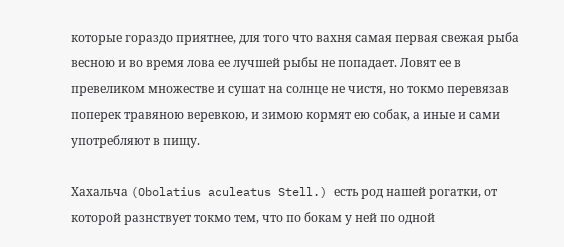которые гораздо приятнее, для того что вахня самая первая свежая рыба весною и во время лова ее лучшей рыбы не попадает. Ловят ее в превеликом множестве и сушат на солнце не чистя, но токмо перевязав поперек травяною веревкою, и зимою кормят ею собак, а иные и сами употребляют в пищу.

Хахальча (Obolatius aculeatus Stell.) есть род нашей рогатки, от которой разнствует токмо тем, что по бокам у ней по одной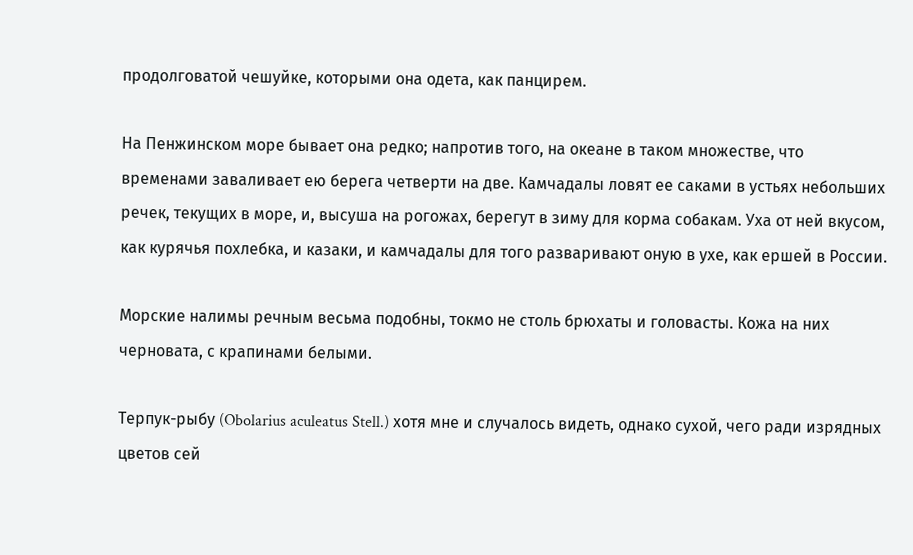продолговатой чешуйке, которыми она одета, как панцирем.

На Пенжинском море бывает она редко; напротив того, на океане в таком множестве, что временами заваливает ею берега четверти на две. Камчадалы ловят ее саками в устьях небольших речек, текущих в море, и, высуша на рогожах, берегут в зиму для корма собакам. Уха от ней вкусом, как курячья похлебка, и казаки, и камчадалы для того разваривают оную в ухе, как ершей в России.

Морские налимы речным весьма подобны, токмо не столь брюхаты и головасты. Кожа на них черновата, с крапинами белыми.

Терпук-рыбу (Obolarius aculeatus Stell.) хотя мне и случалось видеть, однако сухой, чего ради изрядных цветов сей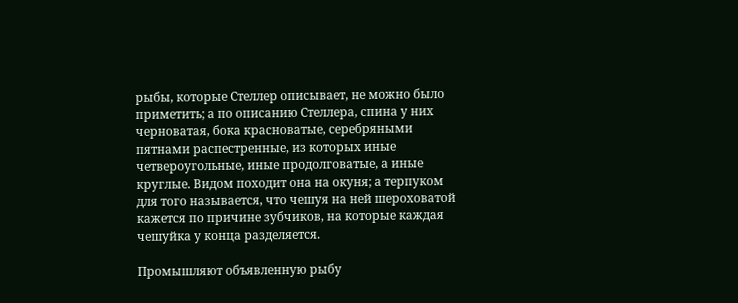рыбы, которые Стеллер описывает, не можно было приметить; а по описанию Стеллера, спина у них черноватая, бока красноватые, серебряными пятнами распестренные, из которых иные четвероугольные, иные продолговатые, а иные круглые. Видом походит она на окуня; а терпуком для того называется, что чешуя на ней шероховатой кажется по причине зубчиков, на которые каждая чешуйка у конца разделяется.

Промышляют объявленную рыбу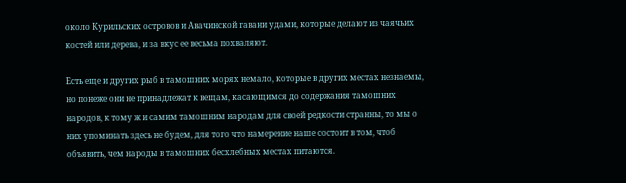около Курильских островов и Авачинской гавани удами, которые делают из чаячьих костей или дерева, и за вкус ее весьма похваляют.

Есть еще и других рыб в тамошних морях немало, которые в других местах незнаемы, но понеже они не принадлежат к вещам, касающимся до содержания тамошних народов, к тому ж и самим тамошним народам для своей редкости странны, то мы о них упоминать здесь не будем, для того что намерение наше состоит в том, чтоб объявить, чем народы в тамошних бесхлебных местах питаются.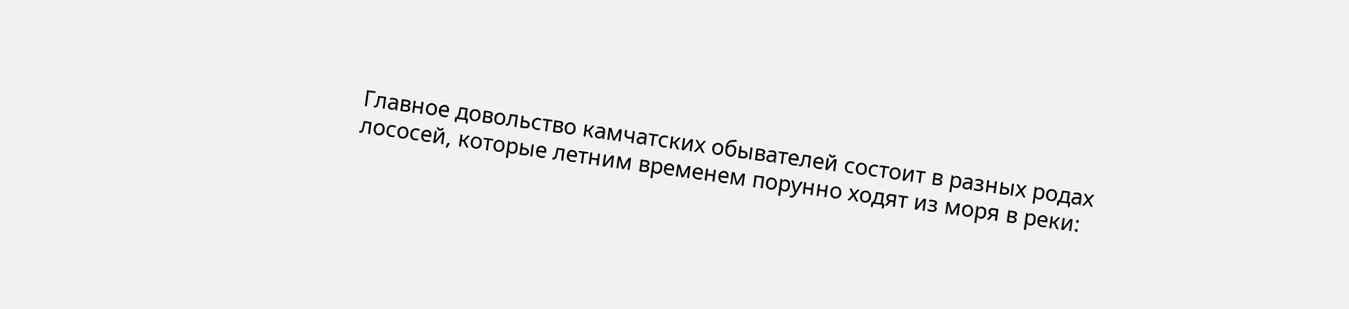Главное довольство камчатских обывателей состоит в разных родах лососей, которые летним временем порунно ходят из моря в реки: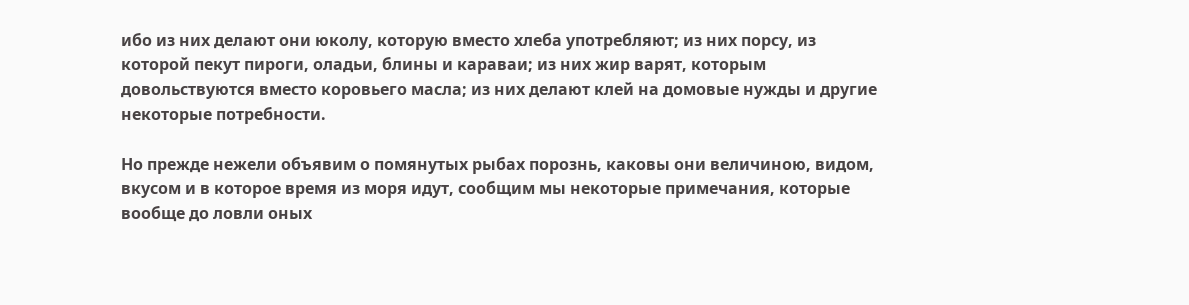ибо из них делают они юколу, которую вместо хлеба употребляют; из них порсу, из которой пекут пироги, оладьи, блины и караваи; из них жир варят, которым довольствуются вместо коровьего масла; из них делают клей на домовые нужды и другие некоторые потребности.

Но прежде нежели объявим о помянутых рыбах порознь, каковы они величиною, видом, вкусом и в которое время из моря идут, сообщим мы некоторые примечания, которые вообще до ловли оных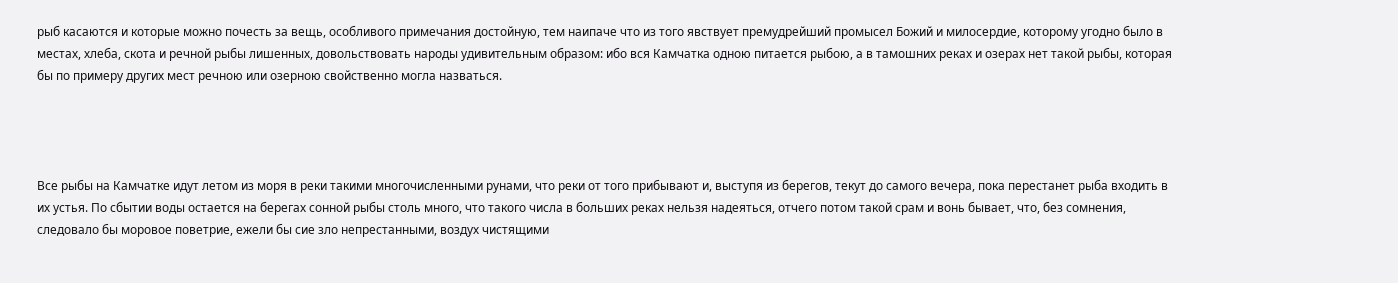рыб касаются и которые можно почесть за вещь, особливого примечания достойную, тем наипаче что из того явствует премудрейший промысел Божий и милосердие, которому угодно было в местах, хлеба, скота и речной рыбы лишенных, довольствовать народы удивительным образом: ибо вся Камчатка одною питается рыбою, а в тамошних реках и озерах нет такой рыбы, которая бы по примеру других мест речною или озерною свойственно могла назваться.




Все рыбы на Камчатке идут летом из моря в реки такими многочисленными рунами, что реки от того прибывают и, выступя из берегов, текут до самого вечера, пока перестанет рыба входить в их устья. По сбытии воды остается на берегах сонной рыбы столь много, что такого числа в больших реках нельзя надеяться, отчего потом такой срам и вонь бывает, что, без сомнения, следовало бы моровое поветрие, ежели бы сие зло непрестанными, воздух чистящими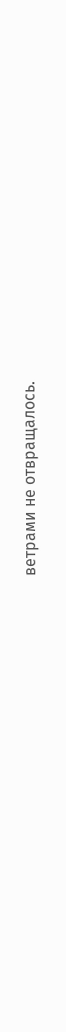ветрами не отвращалось.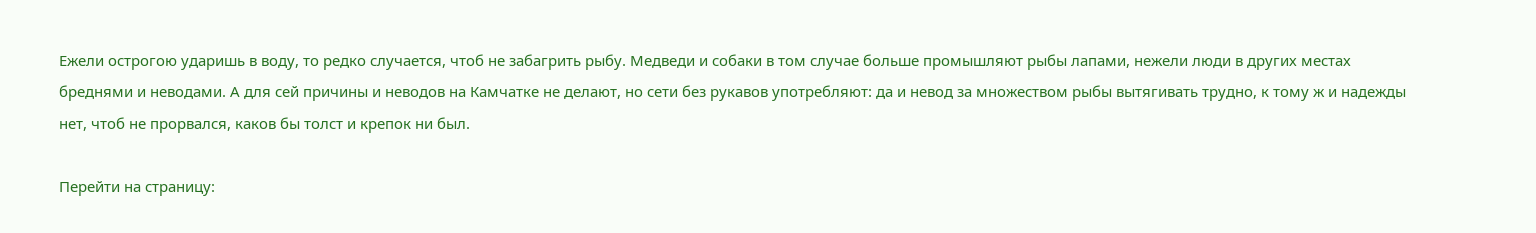Ежели острогою ударишь в воду, то редко случается, чтоб не забагрить рыбу. Медведи и собаки в том случае больше промышляют рыбы лапами, нежели люди в других местах бреднями и неводами. А для сей причины и неводов на Камчатке не делают, но сети без рукавов употребляют: да и невод за множеством рыбы вытягивать трудно, к тому ж и надежды нет, чтоб не прорвался, каков бы толст и крепок ни был.

Перейти на страницу: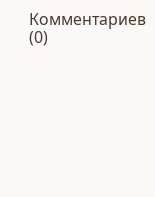Комментариев (0)